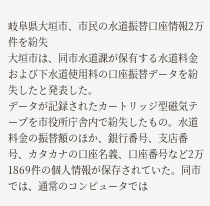岐阜県大垣市、市民の水道振替口座情報2万件を紛失
大垣市は、同市水道課が保有する水道料金および下水道使用料の口座振替データを紛失したと発表した。
データが記録されたカートリッジ型磁気テープを市役所庁舎内で紛失したもの。水道料金の振替額のほか、銀行番号、支店番号、カタカナの口座名義、口座番号など2万1869件の個人情報が保存されていた。同市では、通常のコンピュータでは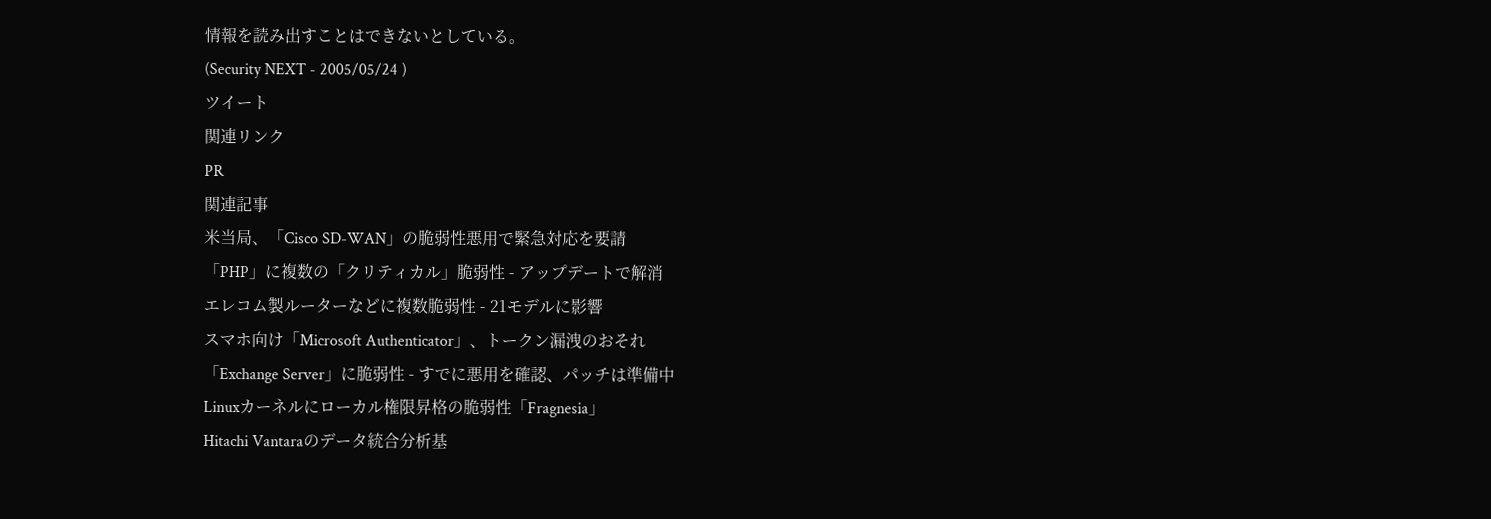情報を読み出すことはできないとしている。
(Security NEXT - 2005/05/24 )
ツイート
関連リンク
PR
関連記事
米当局、「Cisco SD-WAN」の脆弱性悪用で緊急対応を要請
「PHP」に複数の「クリティカル」脆弱性 - アップデートで解消
エレコム製ルーターなどに複数脆弱性 - 21モデルに影響
スマホ向け「Microsoft Authenticator」、トークン漏洩のおそれ
「Exchange Server」に脆弱性 - すでに悪用を確認、パッチは準備中
Linuxカーネルにローカル権限昇格の脆弱性「Fragnesia」
Hitachi Vantaraのデータ統合分析基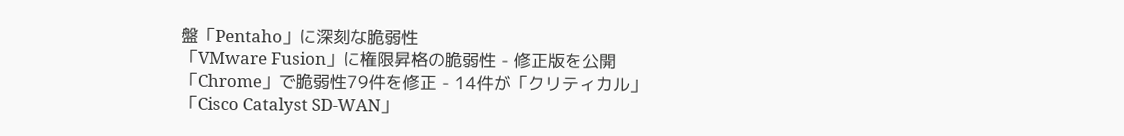盤「Pentaho」に深刻な脆弱性
「VMware Fusion」に権限昇格の脆弱性 - 修正版を公開
「Chrome」で脆弱性79件を修正 - 14件が「クリティカル」
「Cisco Catalyst SD-WAN」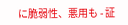に脆弱性、悪用も - 証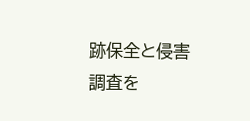跡保全と侵害調査を